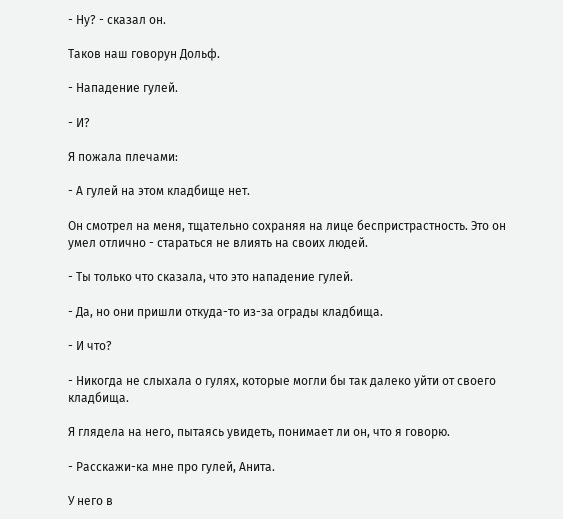- Ну? - сказал он.

Таков наш говорун Дольф.

- Нападение гулей.

- И?

Я пожала плечами:

- А гулей на этом кладбище нет.

Он смотрел на меня, тщательно сохраняя на лице беспристрастность. Это он умел отлично - стараться не влиять на своих людей.

- Ты только что сказала, что это нападение гулей.

- Да, но они пришли откуда-то из-за ограды кладбища.

- И что?

- Никогда не слыхала о гулях, которые могли бы так далеко уйти от своего кладбища.

Я глядела на него, пытаясь увидеть, понимает ли он, что я говорю.

- Расскажи-ка мне про гулей, Анита.

У него в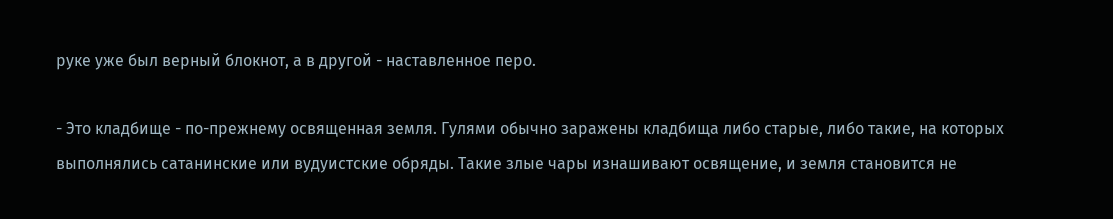руке уже был верный блокнот, а в другой - наставленное перо.

- Это кладбище - по-прежнему освященная земля. Гулями обычно заражены кладбища либо старые, либо такие, на которых выполнялись сатанинские или вудуистские обряды. Такие злые чары изнашивают освящение, и земля становится не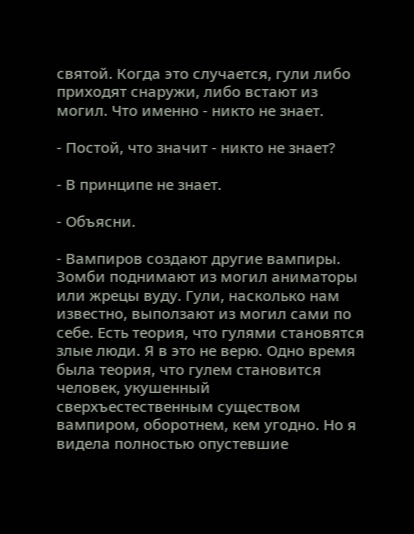святой. Когда это случается, гули либо приходят снаружи, либо встают из могил. Что именно - никто не знает.

- Постой, что значит - никто не знает?

- В принципе не знает.

- Объясни.

- Вампиров создают другие вампиры. Зомби поднимают из могил аниматоры или жрецы вуду. Гули, насколько нам известно, выползают из могил сами по себе. Есть теория, что гулями становятся злые люди. Я в это не верю. Одно время была теория, что гулем становится человек, укушенный сверхъестественным существом вампиром, оборотнем, кем угодно. Но я видела полностью опустевшие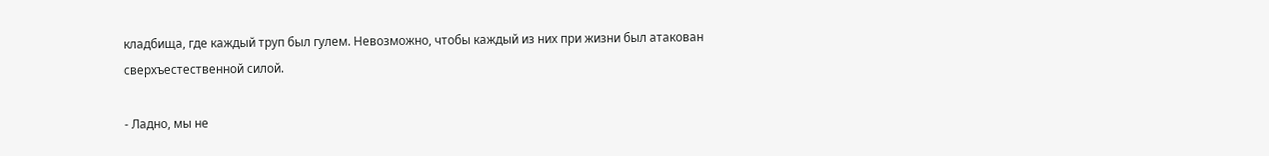кладбища, где каждый труп был гулем. Невозможно, чтобы каждый из них при жизни был атакован сверхъестественной силой.

- Ладно, мы не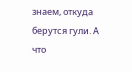знаем, откуда берутся гули. А что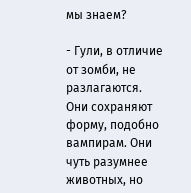мы знаем?

- Гули, в отличие от зомби, не разлагаются. Они сохраняют форму, подобно вампирам. Они чуть разумнее животных, но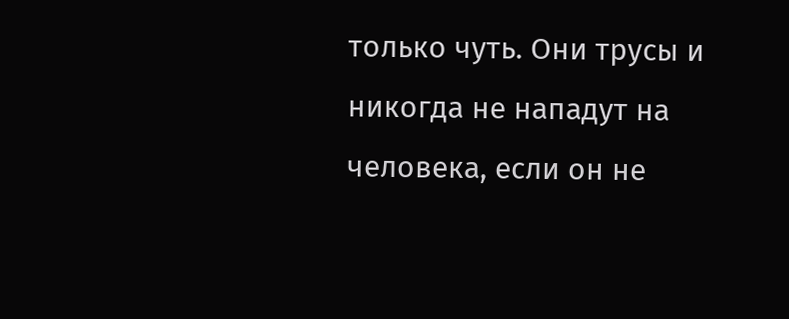только чуть. Они трусы и никогда не нападут на человека, если он не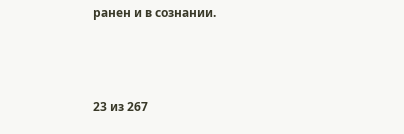ранен и в сознании.



23 из 267